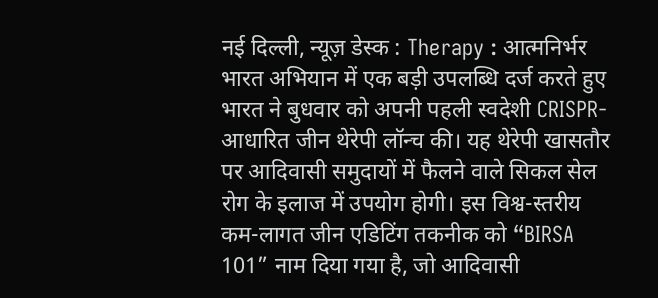नई दिल्ली, न्यूज़ डेस्क : Therapy : आत्मनिर्भर भारत अभियान में एक बड़ी उपलब्धि दर्ज करते हुए भारत ने बुधवार को अपनी पहली स्वदेशी CRISPR-आधारित जीन थेरेपी लॉन्च की। यह थेरेपी खासतौर पर आदिवासी समुदायों में फैलने वाले सिकल सेल रोग के इलाज में उपयोग होगी। इस विश्व-स्तरीय कम-लागत जीन एडिटिंग तकनीक को “BIRSA 101” नाम दिया गया है, जो आदिवासी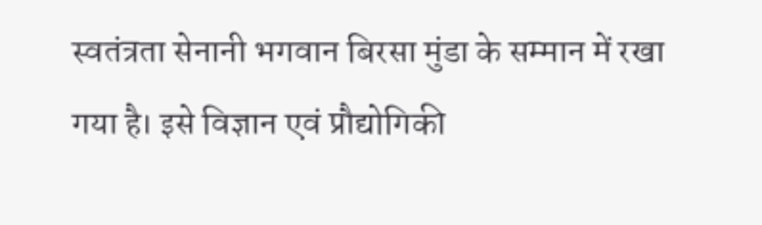स्वतंत्रता सेनानी भगवान बिरसा मुंडा के सम्मान में रखा गया है। इसे विज्ञान एवं प्रौद्योगिकी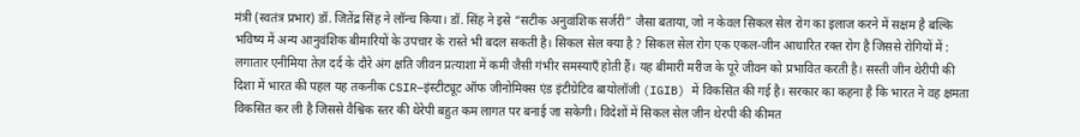मंत्री (स्वतंत्र प्रभार) डॉ. जितेंद्र सिंह ने लॉन्च किया। डॉ. सिंह ने इसे “सटीक अनुवांशिक सर्जरी” जैसा बताया, जो न केवल सिकल सेल रोग का इलाज करने में सक्षम है बल्कि भविष्य में अन्य आनुवंशिक बीमारियों के उपचार के रास्ते भी बदल सकती है। सिकल सेल क्या है ? सिकल सेल रोग एक एकल-जीन आधारित रक्त रोग है जिससे रोगियों में : लगातार एनीमिया तेज़ दर्द के दौरे अंग क्षति जीवन प्रत्याशा में कमी जैसी गंभीर समस्याएँ होती हैं। यह बीमारी मरीज के पूरे जीवन को प्रभावित करती है। सस्ती जीन थेरीपी की दिशा में भारत की पहल यह तकनीक CSIR–इंस्टीट्यूट ऑफ जीनोमिक्स एंड इंटीग्रेटिव बायोलॉजी (IGIB) में विकसित की गई है। सरकार का कहना है कि भारत ने वह क्षमता विकसित कर ली है जिससे वैश्विक स्तर की थेरेपी बहुत कम लागत पर बनाई जा सकेगी। विदेशों में सिकल सेल जीन थेरपी की कीमत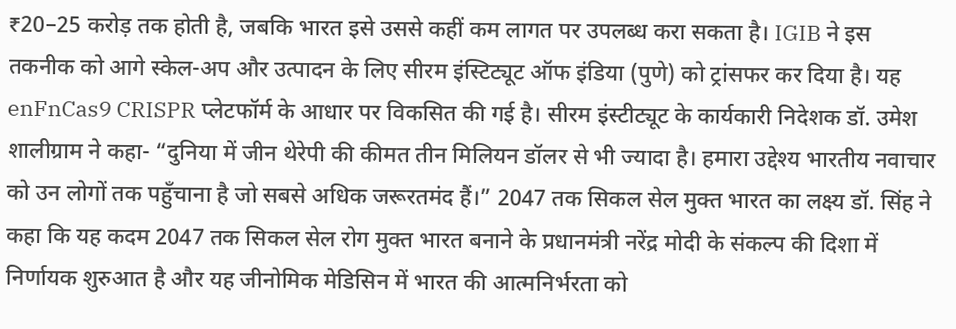₹20–25 करोड़ तक होती है, जबकि भारत इसे उससे कहीं कम लागत पर उपलब्ध करा सकता है। IGIB ने इस तकनीक को आगे स्केल-अप और उत्पादन के लिए सीरम इंस्टिट्यूट ऑफ इंडिया (पुणे) को ट्रांसफर कर दिया है। यह enFnCas9 CRISPR प्लेटफॉर्म के आधार पर विकसित की गई है। सीरम इंस्टीट्यूट के कार्यकारी निदेशक डॉ. उमेश शालीग्राम ने कहा- “दुनिया में जीन थेरेपी की कीमत तीन मिलियन डॉलर से भी ज्यादा है। हमारा उद्देश्य भारतीय नवाचार को उन लोगों तक पहुँचाना है जो सबसे अधिक जरूरतमंद हैं।” 2047 तक सिकल सेल मुक्त भारत का लक्ष्य डॉ. सिंह ने कहा कि यह कदम 2047 तक सिकल सेल रोग मुक्त भारत बनाने के प्रधानमंत्री नरेंद्र मोदी के संकल्प की दिशा में निर्णायक शुरुआत है और यह जीनोमिक मेडिसिन में भारत की आत्मनिर्भरता को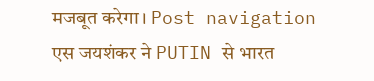मजबूत करेगा। Post navigation एस जयशंकर ने PUTIN से भारत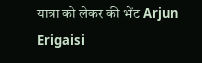यात्रा को लेकर की भेंट Arjun Erigaisi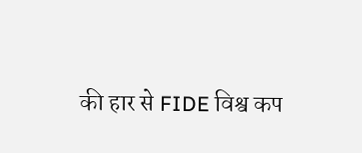की हार से FIDE विश्व कप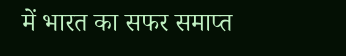में भारत का सफर समाप्त